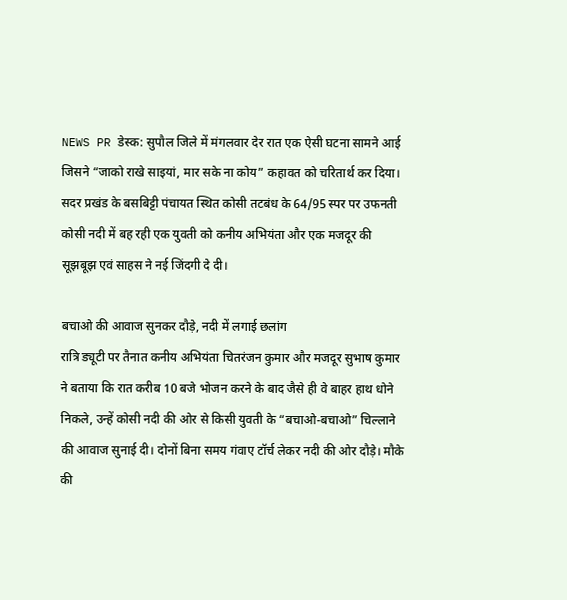NEWS PR डेस्क: सुपौल जिले में मंगलवार देर रात एक ऐसी घटना सामने आई जिसने “जाको राखे साइयां, मार सके ना कोय” कहावत को चरितार्थ कर दिया। सदर प्रखंड के बसबिट्टी पंचायत स्थित कोसी तटबंध के 64/95 स्पर पर उफनती कोसी नदी में बह रही एक युवती को कनीय अभियंता और एक मजदूर की सूझबूझ एवं साहस ने नई जिंदगी दे दी।

बचाओ की आवाज सुनकर दौड़े, नदी में लगाई छलांग
रात्रि ड्यूटी पर तैनात कनीय अभियंता चितरंजन कुमार और मजदूर सुभाष कुमार ने बताया कि रात करीब 10 बजे भोजन करने के बाद जैसे ही वे बाहर हाथ धोने निकले, उन्हें कोसी नदी की ओर से किसी युवती के “बचाओ-बचाओ” चिल्लाने की आवाज सुनाई दी। दोनों बिना समय गंवाए टॉर्च लेकर नदी की ओर दौड़े। मौके की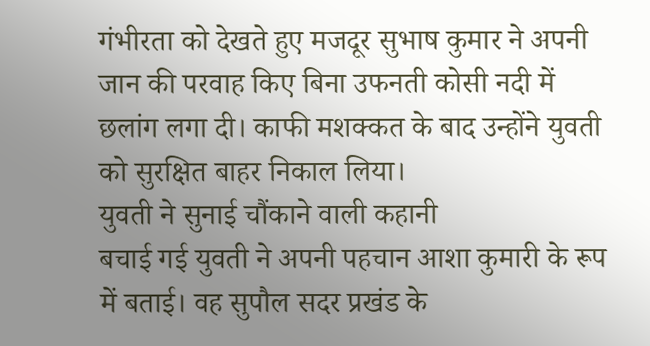गंभीरता को देखते हुए मजदूर सुभाष कुमार ने अपनी जान की परवाह किए बिना उफनती कोसी नदी में छलांग लगा दी। काफी मशक्कत के बाद उन्होंने युवती को सुरक्षित बाहर निकाल लिया।
युवती ने सुनाई चौंकाने वाली कहानी
बचाई गई युवती ने अपनी पहचान आशा कुमारी के रूप में बताई। वह सुपौल सदर प्रखंड के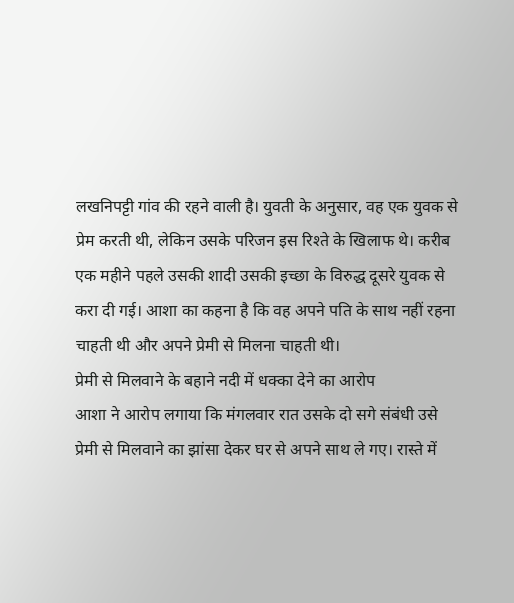लखनिपट्टी गांव की रहने वाली है। युवती के अनुसार, वह एक युवक से प्रेम करती थी, लेकिन उसके परिजन इस रिश्ते के खिलाफ थे। करीब एक महीने पहले उसकी शादी उसकी इच्छा के विरुद्ध दूसरे युवक से करा दी गई। आशा का कहना है कि वह अपने पति के साथ नहीं रहना चाहती थी और अपने प्रेमी से मिलना चाहती थी।
प्रेमी से मिलवाने के बहाने नदी में धक्का देने का आरोप
आशा ने आरोप लगाया कि मंगलवार रात उसके दो सगे संबंधी उसे प्रेमी से मिलवाने का झांसा देकर घर से अपने साथ ले गए। रास्ते में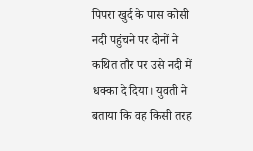पिपरा खुर्द के पास कोसी नदी पहुंचने पर दोनों ने कथित तौर पर उसे नदी में धक्का दे दिया। युवती ने बताया कि वह किसी तरह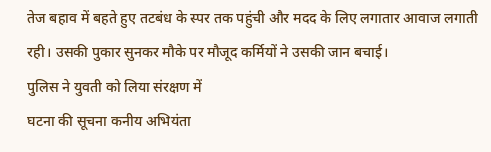तेज बहाव में बहते हुए तटबंध के स्पर तक पहुंची और मदद के लिए लगातार आवाज लगाती रही। उसकी पुकार सुनकर मौके पर मौजूद कर्मियों ने उसकी जान बचाई।
पुलिस ने युवती को लिया संरक्षण में
घटना की सूचना कनीय अभियंता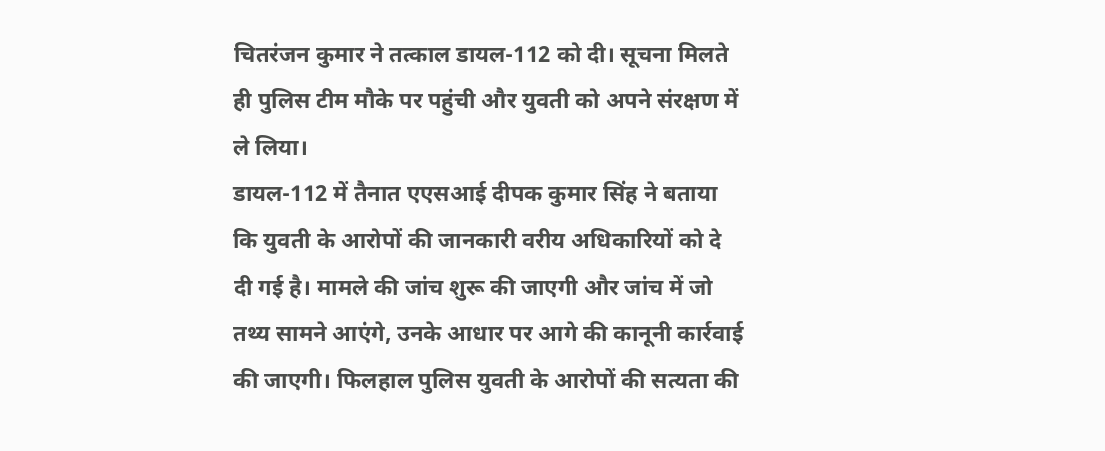चितरंजन कुमार ने तत्काल डायल-112 को दी। सूचना मिलते ही पुलिस टीम मौके पर पहुंची और युवती को अपने संरक्षण में ले लिया।
डायल-112 में तैनात एएसआई दीपक कुमार सिंह ने बताया कि युवती के आरोपों की जानकारी वरीय अधिकारियों को दे दी गई है। मामले की जांच शुरू की जाएगी और जांच में जो तथ्य सामने आएंगे, उनके आधार पर आगे की कानूनी कार्रवाई की जाएगी। फिलहाल पुलिस युवती के आरोपों की सत्यता की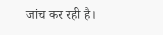जांच कर रही है।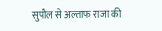सुपौल से अल्ताफ राजा की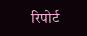रिपोर्ट